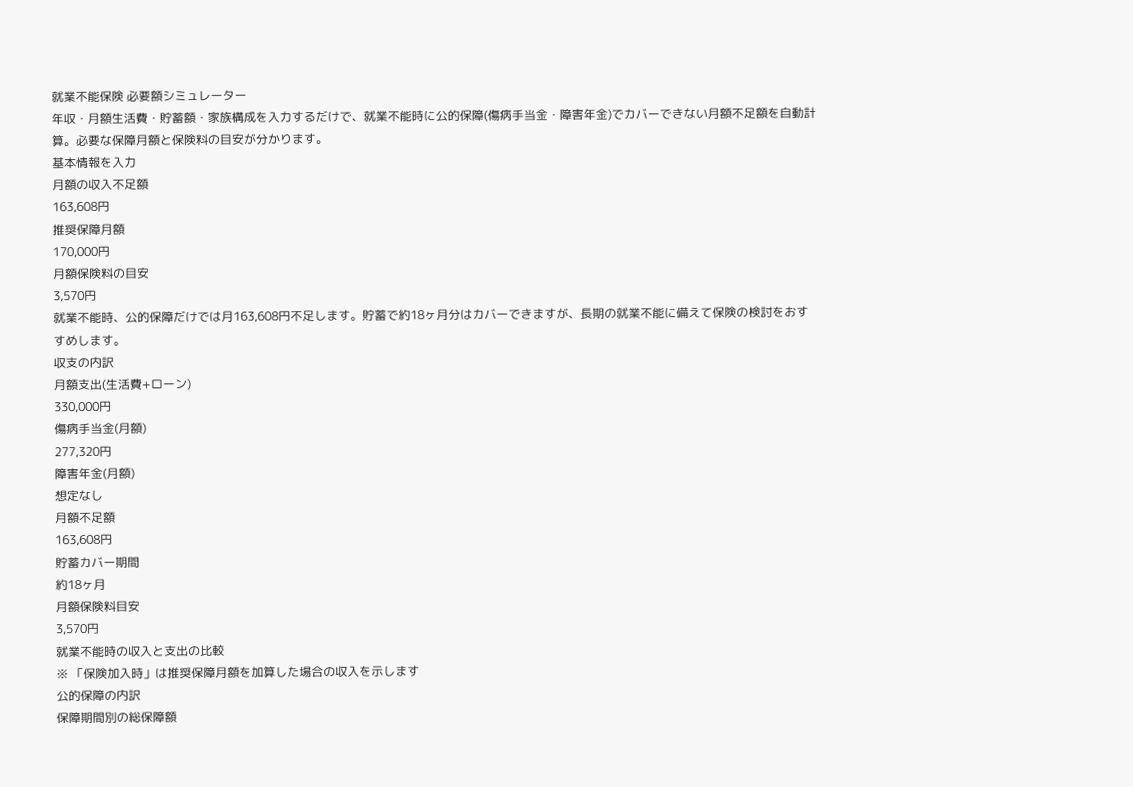就業不能保険 必要額シミュレーター
年収・月額生活費・貯蓄額・家族構成を入力するだけで、就業不能時に公的保障(傷病手当金・障害年金)でカバーできない月額不足額を自動計算。必要な保障月額と保険料の目安が分かります。
基本情報を入力
月額の収入不足額
163,608円
推奨保障月額
170,000円
月額保険料の目安
3,570円
就業不能時、公的保障だけでは月163,608円不足します。貯蓄で約18ヶ月分はカバーできますが、長期の就業不能に備えて保険の検討をおすすめします。
収支の内訳
月額支出(生活費+ローン)
330,000円
傷病手当金(月額)
277,320円
障害年金(月額)
想定なし
月額不足額
163,608円
貯蓄カバー期間
約18ヶ月
月額保険料目安
3,570円
就業不能時の収入と支出の比較
※ 「保険加入時」は推奨保障月額を加算した場合の収入を示します
公的保障の内訳
保障期間別の総保障額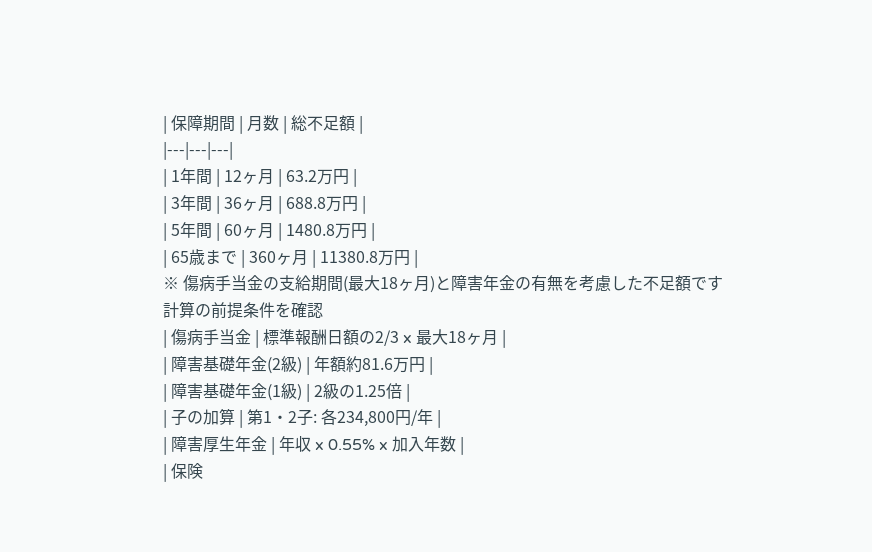| 保障期間 | 月数 | 総不足額 |
|---|---|---|
| 1年間 | 12ヶ月 | 63.2万円 |
| 3年間 | 36ヶ月 | 688.8万円 |
| 5年間 | 60ヶ月 | 1480.8万円 |
| 65歳まで | 360ヶ月 | 11380.8万円 |
※ 傷病手当金の支給期間(最大18ヶ月)と障害年金の有無を考慮した不足額です
計算の前提条件を確認
| 傷病手当金 | 標準報酬日額の2/3 x 最大18ヶ月 |
| 障害基礎年金(2級) | 年額約81.6万円 |
| 障害基礎年金(1級) | 2級の1.25倍 |
| 子の加算 | 第1・2子: 各234,800円/年 |
| 障害厚生年金 | 年収 x 0.55% x 加入年数 |
| 保険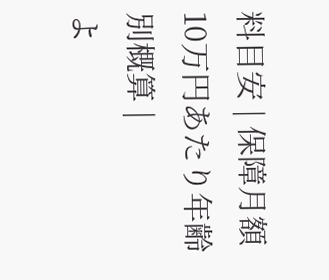料目安 | 保障月額10万円あたり年齢別概算 |
よ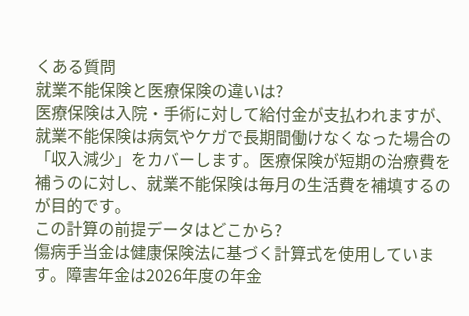くある質問
就業不能保険と医療保険の違いは?
医療保険は入院・手術に対して給付金が支払われますが、就業不能保険は病気やケガで長期間働けなくなった場合の「収入減少」をカバーします。医療保険が短期の治療費を補うのに対し、就業不能保険は毎月の生活費を補填するのが目的です。
この計算の前提データはどこから?
傷病手当金は健康保険法に基づく計算式を使用しています。障害年金は2026年度の年金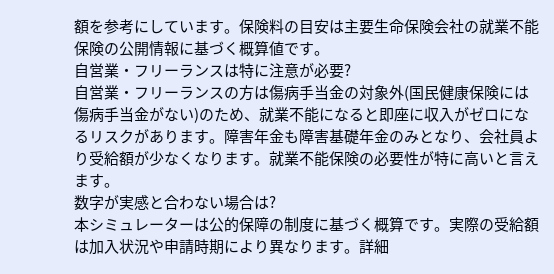額を参考にしています。保険料の目安は主要生命保険会社の就業不能保険の公開情報に基づく概算値です。
自営業・フリーランスは特に注意が必要?
自営業・フリーランスの方は傷病手当金の対象外(国民健康保険には傷病手当金がない)のため、就業不能になると即座に収入がゼロになるリスクがあります。障害年金も障害基礎年金のみとなり、会社員より受給額が少なくなります。就業不能保険の必要性が特に高いと言えます。
数字が実感と合わない場合は?
本シミュレーターは公的保障の制度に基づく概算です。実際の受給額は加入状況や申請時期により異なります。詳細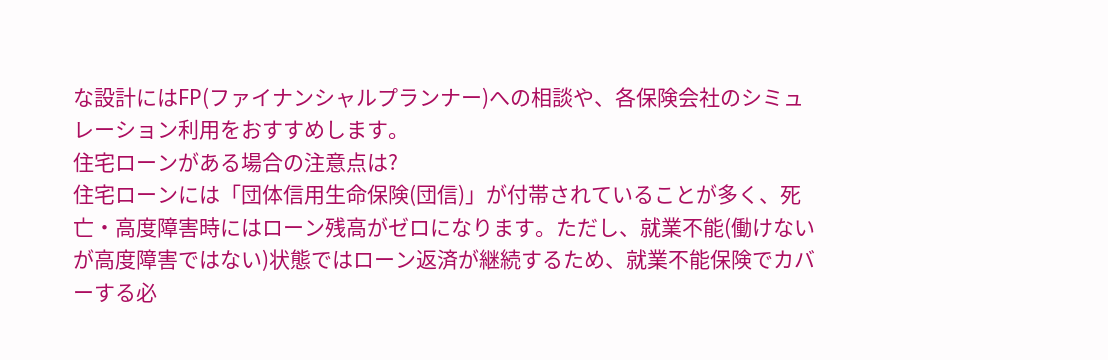な設計にはFP(ファイナンシャルプランナー)への相談や、各保険会社のシミュレーション利用をおすすめします。
住宅ローンがある場合の注意点は?
住宅ローンには「団体信用生命保険(団信)」が付帯されていることが多く、死亡・高度障害時にはローン残高がゼロになります。ただし、就業不能(働けないが高度障害ではない)状態ではローン返済が継続するため、就業不能保険でカバーする必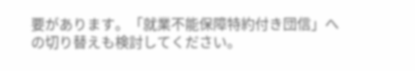要があります。「就業不能保障特約付き団信」への切り替えも検討してください。